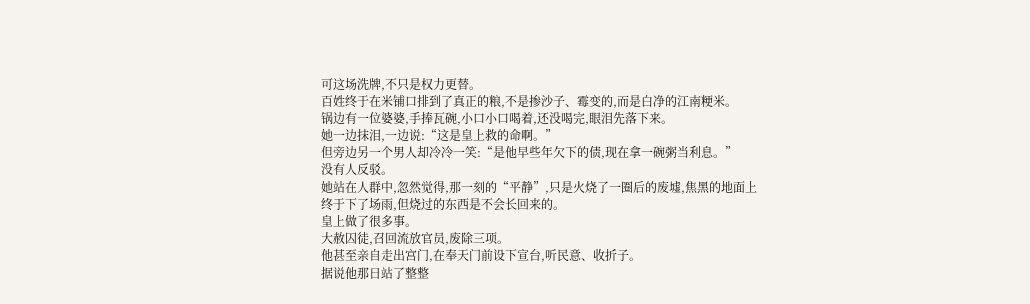可这场洗牌,不只是权力更替。
百姓终于在米铺口排到了真正的粮,不是掺沙子、霉变的,而是白净的江南粳米。
锅边有一位婆婆,手捧瓦碗,小口小口喝着,还没喝完,眼泪先落下来。
她一边抹泪,一边说:“这是皇上救的命啊。”
但旁边另一个男人却冷冷一笑:“是他早些年欠下的债,现在拿一碗粥当利息。”
没有人反驳。
她站在人群中,忽然觉得,那一刻的“平静”,只是火烧了一圈后的废墟,焦黑的地面上终于下了场雨,但烧过的东西是不会长回来的。
皇上做了很多事。
大赦囚徒,召回流放官员,废除三项。
他甚至亲自走出宫门,在奉天门前设下宣台,听民意、收折子。
据说他那日站了整整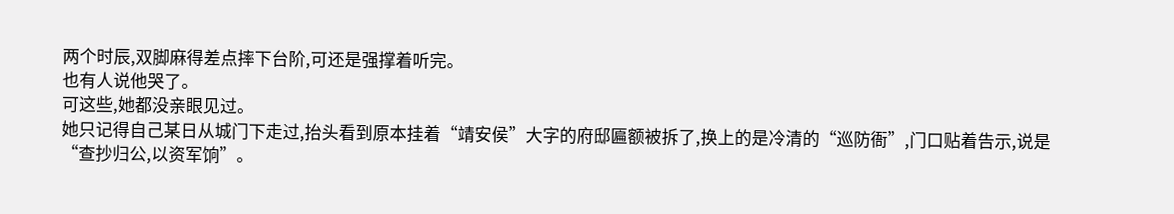两个时辰,双脚麻得差点摔下台阶,可还是强撑着听完。
也有人说他哭了。
可这些,她都没亲眼见过。
她只记得自己某日从城门下走过,抬头看到原本挂着“靖安侯”大字的府邸匾额被拆了,换上的是冷清的“巡防衙”,门口贴着告示,说是“查抄归公,以资军饷”。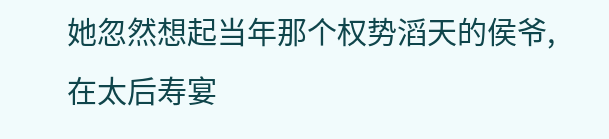她忽然想起当年那个权势滔天的侯爷,在太后寿宴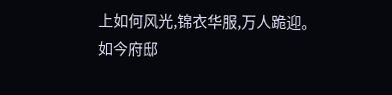上如何风光,锦衣华服,万人跪迎。
如今府邸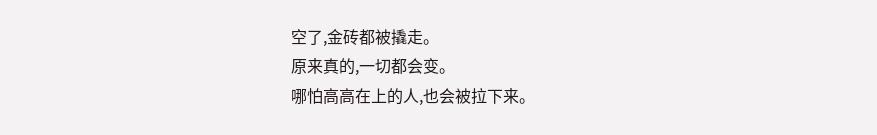空了,金砖都被撬走。
原来真的,一切都会变。
哪怕高高在上的人,也会被拉下来。